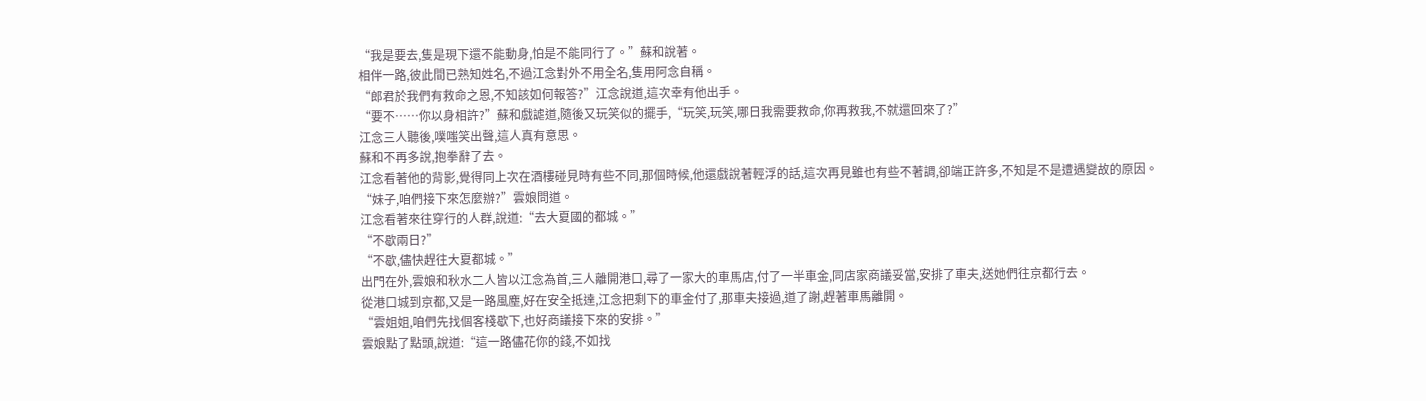“我是要去,隻是現下還不能動身,怕是不能同行了。”蘇和說著。
相伴一路,彼此間已熟知姓名,不過江念對外不用全名,隻用阿念自稱。
“郎君於我們有救命之恩,不知該如何報答?”江念說道,這次幸有他出手。
“要不……你以身相許?”蘇和戲謔道,隨後又玩笑似的擺手,“玩笑,玩笑,哪日我需要救命,你再救我,不就還回來了?”
江念三人聽後,噗嗤笑出聲,這人真有意思。
蘇和不再多說,抱拳辭了去。
江念看著他的背影,覺得同上次在酒樓碰見時有些不同,那個時候,他還戲說著輕浮的話,這次再見雖也有些不著調,卻端正許多,不知是不是遭遇變故的原因。
“妹子,咱們接下來怎麼辦?”雲娘問道。
江念看著來往穿行的人群,說道:“去大夏國的都城。”
“不歇兩日?”
“不歇,儘快趕往大夏都城。”
出門在外,雲娘和秋水二人皆以江念為首,三人離開港口,尋了一家大的車馬店,付了一半車金,同店家商議妥當,安排了車夫,送她們往京都行去。
從港口城到京都,又是一路風塵,好在安全抵達,江念把剩下的車金付了,那車夫接過,道了謝,趕著車馬離開。
“雲姐姐,咱們先找個客棧歇下,也好商議接下來的安排。”
雲娘點了點頭,說道:“這一路儘花你的錢,不如找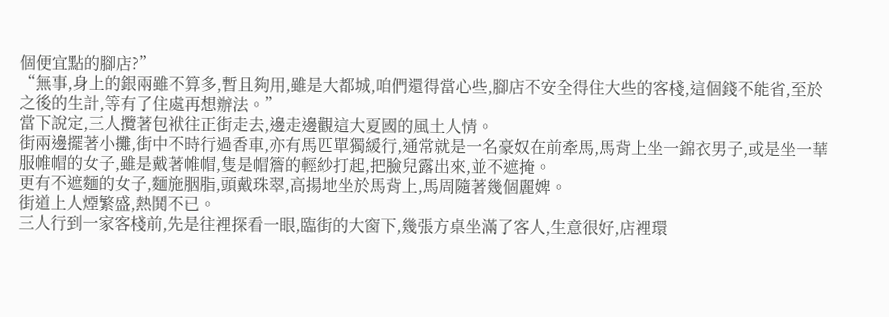個便宜點的腳店?”
“無事,身上的銀兩雖不算多,暫且夠用,雖是大都城,咱們還得當心些,腳店不安全得住大些的客棧,這個錢不能省,至於之後的生計,等有了住處再想辦法。”
當下說定,三人攬著包袱往正街走去,邊走邊觀這大夏國的風土人情。
街兩邊擺著小攤,街中不時行過香車,亦有馬匹單獨緩行,通常就是一名豪奴在前牽馬,馬背上坐一錦衣男子,或是坐一華服帷帽的女子,雖是戴著帷帽,隻是帽簷的輕紗打起,把臉兒露出來,並不遮掩。
更有不遮麵的女子,麵施胭脂,頭戴珠翠,高揚地坐於馬背上,馬周隨著幾個麗婢。
街道上人煙繁盛,熱鬨不已。
三人行到一家客棧前,先是往裡探看一眼,臨街的大窗下,幾張方桌坐滿了客人,生意很好,店裡環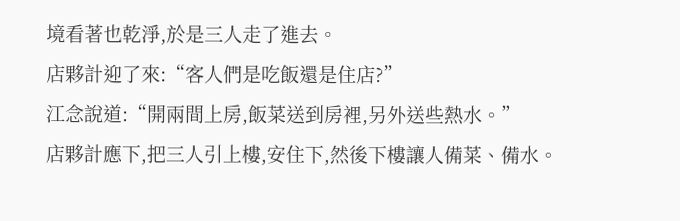境看著也乾淨,於是三人走了進去。
店夥計迎了來:“客人們是吃飯還是住店?”
江念說道:“開兩間上房,飯菜送到房裡,另外送些熱水。”
店夥計應下,把三人引上樓,安住下,然後下樓讓人備菜、備水。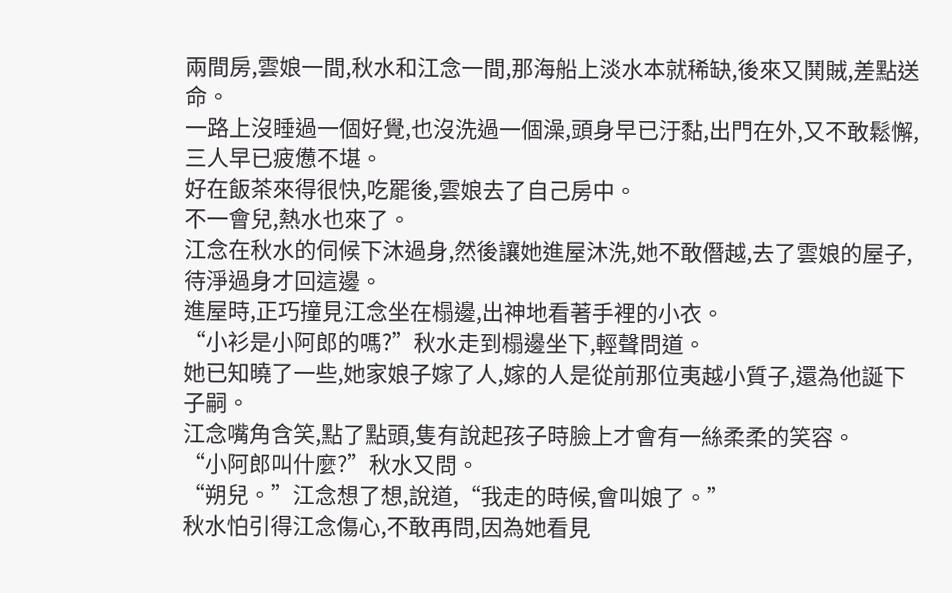兩間房,雲娘一間,秋水和江念一間,那海船上淡水本就稀缺,後來又鬨賊,差點送命。
一路上沒睡過一個好覺,也沒洗過一個澡,頭身早已汙黏,出門在外,又不敢鬆懈,三人早已疲憊不堪。
好在飯茶來得很快,吃罷後,雲娘去了自己房中。
不一會兒,熱水也來了。
江念在秋水的伺候下沐過身,然後讓她進屋沐洗,她不敢僭越,去了雲娘的屋子,待淨過身才回這邊。
進屋時,正巧撞見江念坐在榻邊,出神地看著手裡的小衣。
“小衫是小阿郎的嗎?”秋水走到榻邊坐下,輕聲問道。
她已知曉了一些,她家娘子嫁了人,嫁的人是從前那位夷越小質子,還為他誕下子嗣。
江念嘴角含笑,點了點頭,隻有說起孩子時臉上才會有一絲柔柔的笑容。
“小阿郎叫什麼?”秋水又問。
“朔兒。”江念想了想,說道,“我走的時候,會叫娘了。”
秋水怕引得江念傷心,不敢再問,因為她看見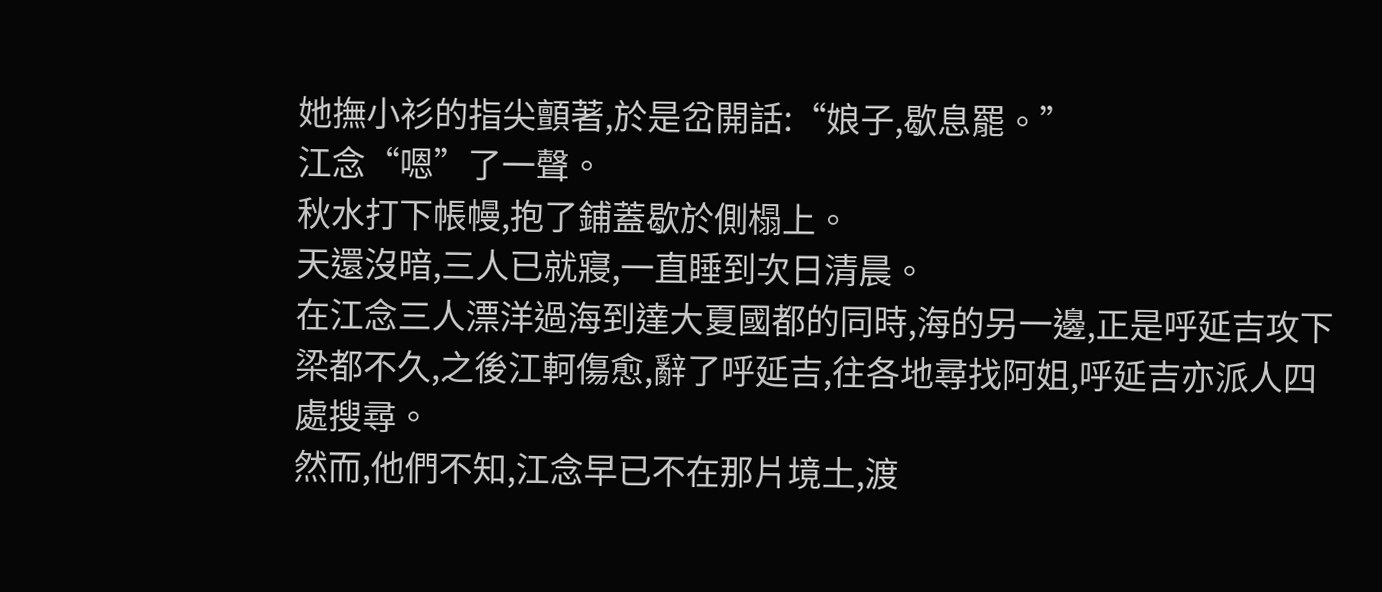她撫小衫的指尖顫著,於是岔開話:“娘子,歇息罷。”
江念“嗯”了一聲。
秋水打下帳幔,抱了鋪蓋歇於側榻上。
天還沒暗,三人已就寢,一直睡到次日清晨。
在江念三人漂洋過海到達大夏國都的同時,海的另一邊,正是呼延吉攻下梁都不久,之後江軻傷愈,辭了呼延吉,往各地尋找阿姐,呼延吉亦派人四處搜尋。
然而,他們不知,江念早已不在那片境土,渡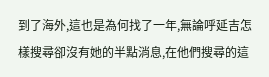到了海外,這也是為何找了一年,無論呼延吉怎樣搜尋卻沒有她的半點消息,在他們搜尋的這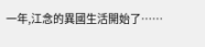一年,江念的異國生活開始了……